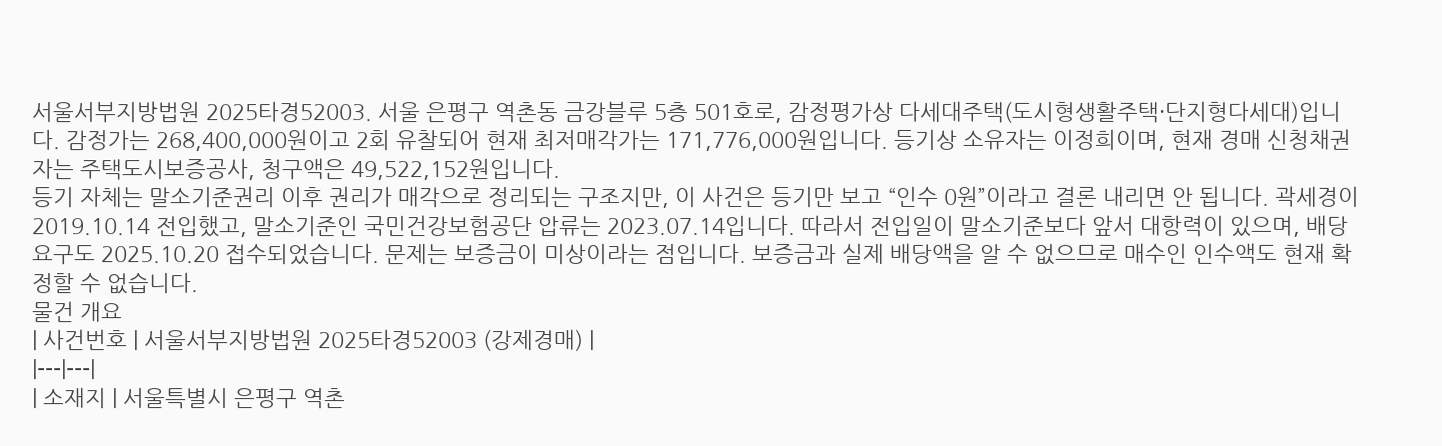서울서부지방법원 2025타경52003. 서울 은평구 역촌동 금강블루 5층 501호로, 감정평가상 다세대주택(도시형생활주택·단지형다세대)입니다. 감정가는 268,400,000원이고 2회 유찰되어 현재 최저매각가는 171,776,000원입니다. 등기상 소유자는 이정희이며, 현재 경매 신청채권자는 주택도시보증공사, 청구액은 49,522,152원입니다.
등기 자체는 말소기준권리 이후 권리가 매각으로 정리되는 구조지만, 이 사건은 등기만 보고 “인수 0원”이라고 결론 내리면 안 됩니다. 곽세경이 2019.10.14 전입했고, 말소기준인 국민건강보험공단 압류는 2023.07.14입니다. 따라서 전입일이 말소기준보다 앞서 대항력이 있으며, 배당요구도 2025.10.20 접수되었습니다. 문제는 보증금이 미상이라는 점입니다. 보증금과 실제 배당액을 알 수 없으므로 매수인 인수액도 현재 확정할 수 없습니다.
물건 개요
| 사건번호 | 서울서부지방법원 2025타경52003 (강제경매) |
|---|---|
| 소재지 | 서울특별시 은평구 역촌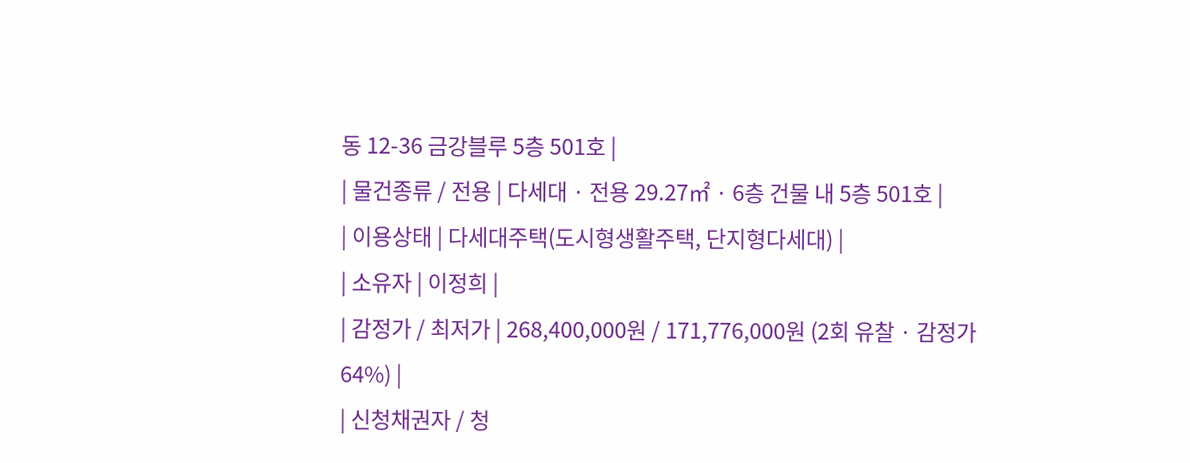동 12-36 금강블루 5층 501호 |
| 물건종류 / 전용 | 다세대 · 전용 29.27㎡ · 6층 건물 내 5층 501호 |
| 이용상태 | 다세대주택(도시형생활주택, 단지형다세대) |
| 소유자 | 이정희 |
| 감정가 / 최저가 | 268,400,000원 / 171,776,000원 (2회 유찰 · 감정가 64%) |
| 신청채권자 / 청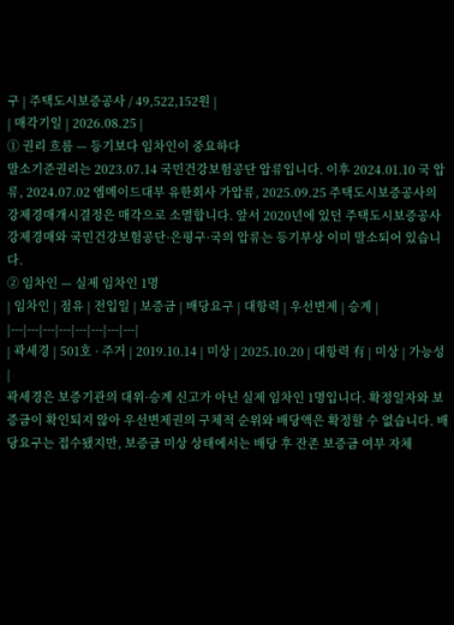구 | 주택도시보증공사 / 49,522,152원 |
| 매각기일 | 2026.08.25 |
① 권리 흐름 — 등기보다 임차인이 중요하다
말소기준권리는 2023.07.14 국민건강보험공단 압류입니다. 이후 2024.01.10 국 압류, 2024.07.02 엠메이드대부 유한회사 가압류, 2025.09.25 주택도시보증공사의 강제경매개시결정은 매각으로 소멸합니다. 앞서 2020년에 있던 주택도시보증공사 강제경매와 국민건강보험공단·은평구·국의 압류는 등기부상 이미 말소되어 있습니다.
② 임차인 — 실제 임차인 1명
| 임차인 | 점유 | 전입일 | 보증금 | 배당요구 | 대항력 | 우선변제 | 승계 |
|---|---|---|---|---|---|---|---|
| 곽세경 | 501호 · 주거 | 2019.10.14 | 미상 | 2025.10.20 | 대항력 有 | 미상 | 가능성 |
곽세경은 보증기관의 대위·승계 신고가 아닌 실제 임차인 1명입니다. 확정일자와 보증금이 확인되지 않아 우선변제권의 구체적 순위와 배당액은 확정할 수 없습니다. 배당요구는 접수됐지만, 보증금 미상 상태에서는 배당 후 잔존 보증금 여부 자체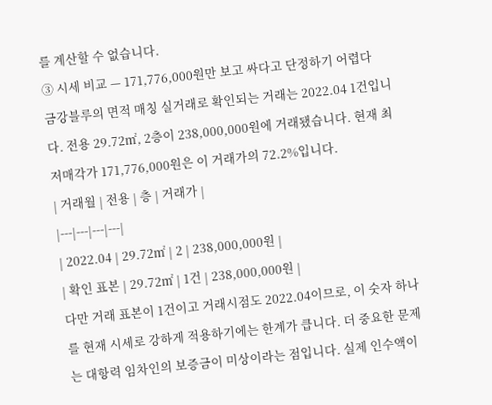를 계산할 수 없습니다.
③ 시세 비교 — 171,776,000원만 보고 싸다고 단정하기 어렵다
금강블루의 면적 매칭 실거래로 확인되는 거래는 2022.04 1건입니다. 전용 29.72㎡, 2층이 238,000,000원에 거래됐습니다. 현재 최저매각가 171,776,000원은 이 거래가의 72.2%입니다.
| 거래월 | 전용 | 층 | 거래가 |
|---|---|---|---|
| 2022.04 | 29.72㎡ | 2 | 238,000,000원 |
| 확인 표본 | 29.72㎡ | 1건 | 238,000,000원 |
다만 거래 표본이 1건이고 거래시점도 2022.04이므로, 이 숫자 하나를 현재 시세로 강하게 적용하기에는 한계가 큽니다. 더 중요한 문제는 대항력 임차인의 보증금이 미상이라는 점입니다. 실제 인수액이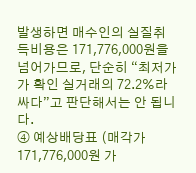발생하면 매수인의 실질취득비용은 171,776,000원을 넘어가므로, 단순히 “최저가가 확인 실거래의 72.2%라 싸다”고 판단해서는 안 됩니다.
④ 예상배당표 (매각가 171,776,000원 가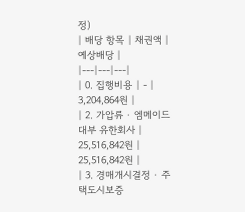정)
| 배당 항목 | 채권액 | 예상배당 |
|---|---|---|
| 0. 집행비용 | - | 3,204,864원 |
| 2. 가압류 · 엠메이드대부 유한회사 | 25,516,842원 | 25,516,842원 |
| 3. 경매개시결정 · 주택도시보증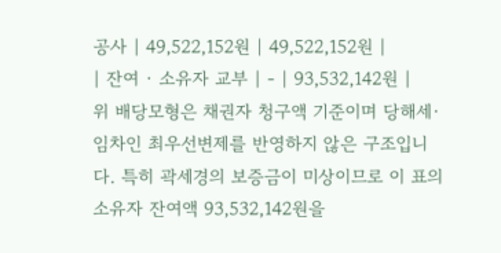공사 | 49,522,152원 | 49,522,152원 |
| 잔여 · 소유자 교부 | - | 93,532,142원 |
위 배당모형은 채권자 청구액 기준이며 당해세·임차인 최우선변제를 반영하지 않은 구조입니다. 특히 곽세경의 보증금이 미상이므로 이 표의 소유자 잔여액 93,532,142원을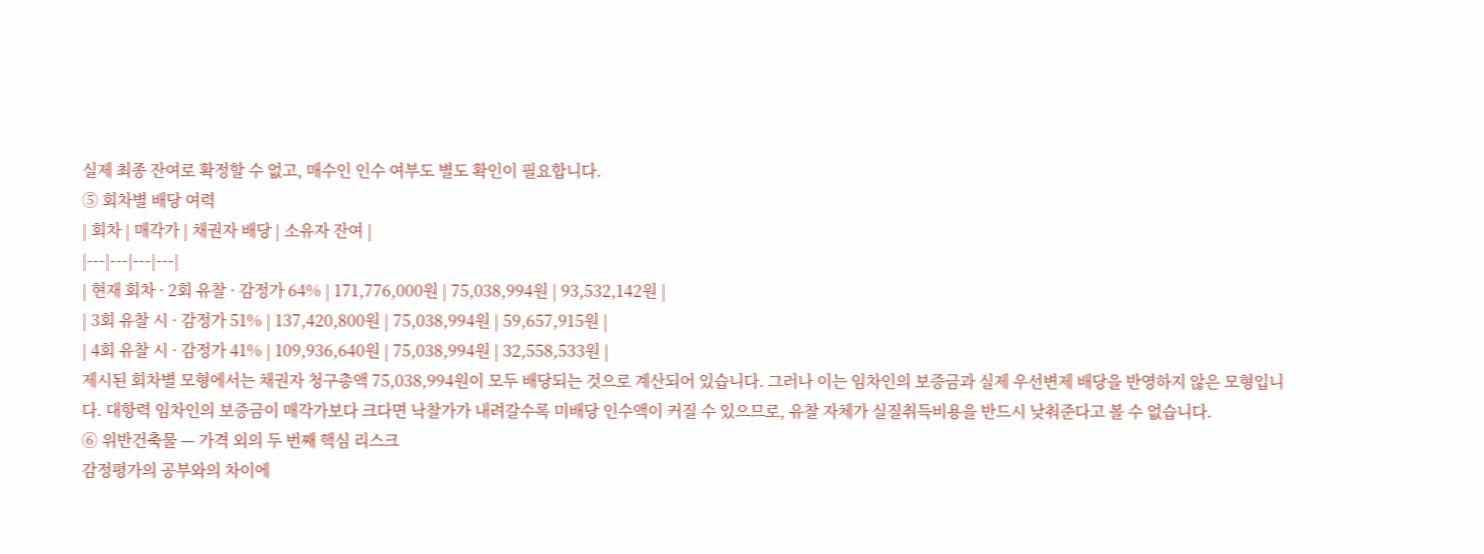실제 최종 잔여로 확정할 수 없고, 매수인 인수 여부도 별도 확인이 필요합니다.
⑤ 회차별 배당 여력
| 회차 | 매각가 | 채권자 배당 | 소유자 잔여 |
|---|---|---|---|
| 현재 회차 · 2회 유찰 · 감정가 64% | 171,776,000원 | 75,038,994원 | 93,532,142원 |
| 3회 유찰 시 · 감정가 51% | 137,420,800원 | 75,038,994원 | 59,657,915원 |
| 4회 유찰 시 · 감정가 41% | 109,936,640원 | 75,038,994원 | 32,558,533원 |
제시된 회차별 모형에서는 채권자 청구총액 75,038,994원이 모두 배당되는 것으로 계산되어 있습니다. 그러나 이는 임차인의 보증금과 실제 우선변제 배당을 반영하지 않은 모형입니다. 대항력 임차인의 보증금이 매각가보다 크다면 낙찰가가 내려갈수록 미배당 인수액이 커질 수 있으므로, 유찰 자체가 실질취득비용을 반드시 낮춰준다고 볼 수 없습니다.
⑥ 위반건축물 — 가격 외의 두 번째 핵심 리스크
감정평가의 공부와의 차이에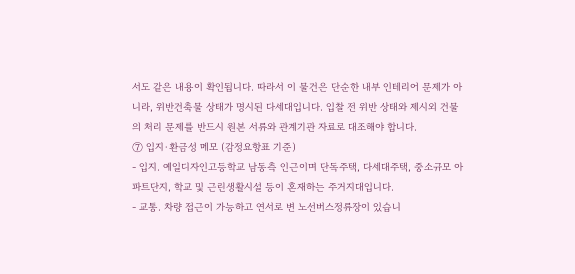서도 같은 내용이 확인됩니다. 따라서 이 물건은 단순한 내부 인테리어 문제가 아니라, 위반건축물 상태가 명시된 다세대입니다. 입찰 전 위반 상태와 제시외 건물의 처리 문제를 반드시 원본 서류와 관계기관 자료로 대조해야 합니다.
⑦ 입지·환금성 메모 (감정요항표 기준)
- 입지. 예일디자인고등학교 남동측 인근이며 단독주택, 다세대주택, 중소규모 아파트단지, 학교 및 근린생활시설 등이 혼재하는 주거지대입니다.
- 교통. 차량 접근이 가능하고 연서로 변 노선버스정류장이 있습니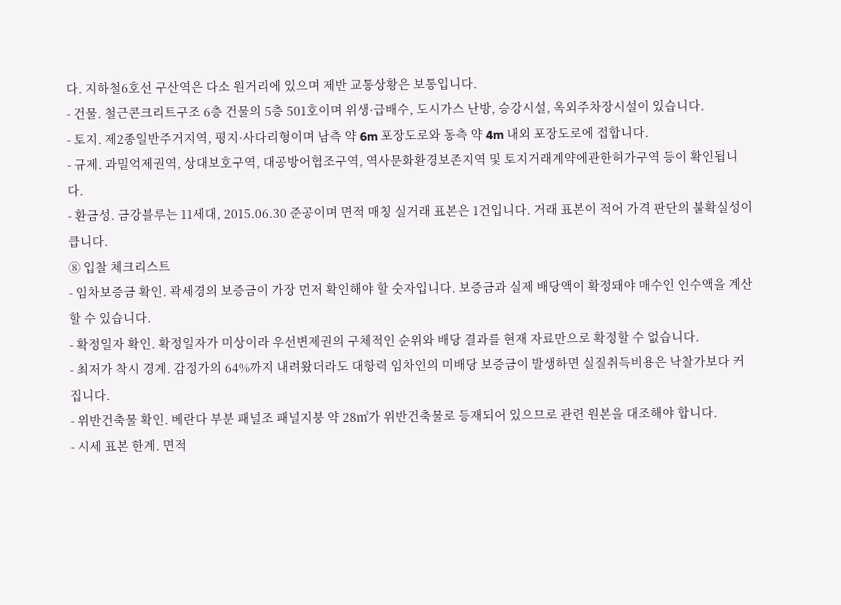다. 지하철6호선 구산역은 다소 원거리에 있으며 제반 교통상황은 보통입니다.
- 건물. 철근콘크리트구조 6층 건물의 5층 501호이며 위생·급배수, 도시가스 난방, 승강시설, 옥외주차장시설이 있습니다.
- 토지. 제2종일반주거지역, 평지·사다리형이며 남측 약 6m 포장도로와 동측 약 4m 내외 포장도로에 접합니다.
- 규제. 과밀억제권역, 상대보호구역, 대공방어협조구역, 역사문화환경보존지역 및 토지거래계약에관한허가구역 등이 확인됩니다.
- 환금성. 금강블루는 11세대, 2015.06.30 준공이며 면적 매칭 실거래 표본은 1건입니다. 거래 표본이 적어 가격 판단의 불확실성이 큽니다.
⑧ 입찰 체크리스트
- 임차보증금 확인. 곽세경의 보증금이 가장 먼저 확인해야 할 숫자입니다. 보증금과 실제 배당액이 확정돼야 매수인 인수액을 계산할 수 있습니다.
- 확정일자 확인. 확정일자가 미상이라 우선변제권의 구체적인 순위와 배당 결과를 현재 자료만으로 확정할 수 없습니다.
- 최저가 착시 경계. 감정가의 64%까지 내려왔더라도 대항력 임차인의 미배당 보증금이 발생하면 실질취득비용은 낙찰가보다 커집니다.
- 위반건축물 확인. 베란다 부분 패널조 패널지붕 약 28㎡가 위반건축물로 등재되어 있으므로 관련 원본을 대조해야 합니다.
- 시세 표본 한계. 면적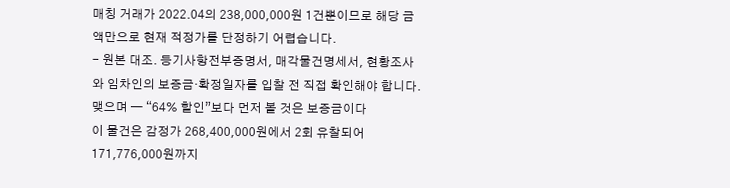매칭 거래가 2022.04의 238,000,000원 1건뿐이므로 해당 금액만으로 현재 적정가를 단정하기 어렵습니다.
- 원본 대조. 등기사항전부증명서, 매각물건명세서, 현황조사와 임차인의 보증금·확정일자를 입찰 전 직접 확인해야 합니다.
맺으며 — “64% 할인”보다 먼저 볼 것은 보증금이다
이 물건은 감정가 268,400,000원에서 2회 유찰되어 171,776,000원까지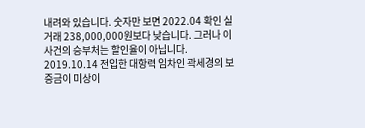내려와 있습니다. 숫자만 보면 2022.04 확인 실거래 238,000,000원보다 낮습니다. 그러나 이 사건의 승부처는 할인율이 아닙니다. 2019.10.14 전입한 대항력 임차인 곽세경의 보증금이 미상이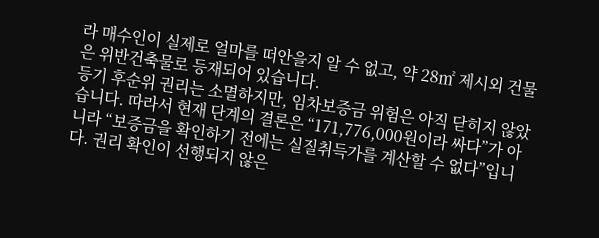라 매수인이 실제로 얼마를 떠안을지 알 수 없고, 약 28㎡ 제시외 건물은 위반건축물로 등재되어 있습니다.
등기 후순위 권리는 소멸하지만, 임차보증금 위험은 아직 닫히지 않았습니다. 따라서 현재 단계의 결론은 “171,776,000원이라 싸다”가 아니라 “보증금을 확인하기 전에는 실질취득가를 계산할 수 없다”입니다. 권리 확인이 선행되지 않은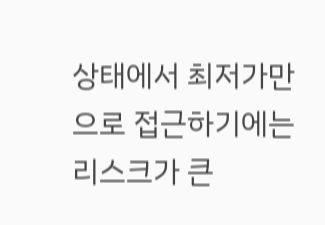상태에서 최저가만으로 접근하기에는 리스크가 큰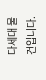다세대 물건입니다.